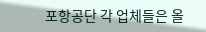포항공단 각 업체들은 올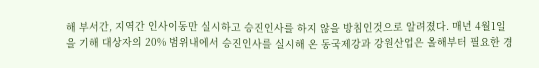해 부서간, 지역간 인사이동만 실시하고 승진인사를 하지 않을 방침인것으로 알려졌다. 매년 4월1일을 기해 대상자의 20% 범위내에서 승진인사를 실시해 온 동국제강과 강원산업은 올해부터 필요한 경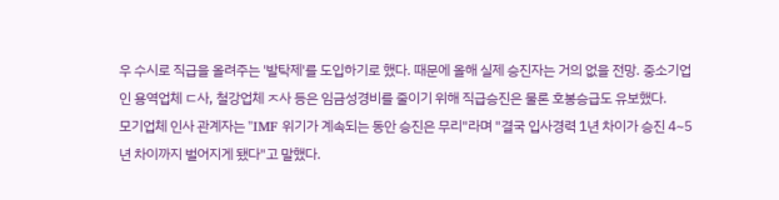우 수시로 직급을 올려주는 '발탁제'를 도입하기로 했다. 때문에 올해 실제 승진자는 거의 없을 전망. 중소기업인 용역업체 ㄷ사, 철강업체 ㅈ사 등은 임금성경비를 줄이기 위해 직급승진은 물론 호봉승급도 유보했다.
모기업체 인사 관계자는 "IMF 위기가 계속되는 동안 승진은 무리"라며 "결국 입사경력 1년 차이가 승진 4~5년 차이까지 벌어지게 됐다"고 말했다.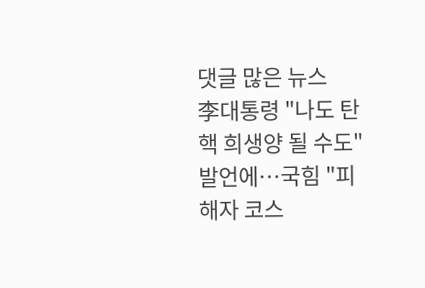댓글 많은 뉴스
李대통령 "나도 탄핵 희생양 될 수도" 발언에…국힘 "피해자 코스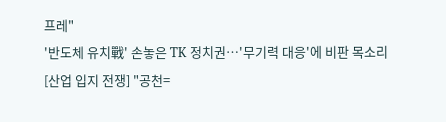프레"
'반도체 유치戰' 손놓은 TK 정치권…'무기력 대응'에 비판 목소리
[산업 입지 전쟁] "공천=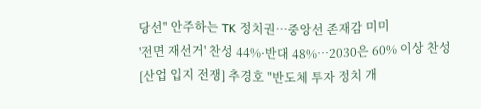당선" 안주하는 TK 정치권…중앙선 존재감 미미
'전면 재선거' 찬성 44%·반대 48%…2030은 60% 이상 찬성
[산업 입지 전쟁] 추경호 "반도체 투자 정치 개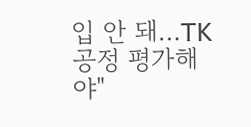입 안 돼…TK 공정 평가해야"